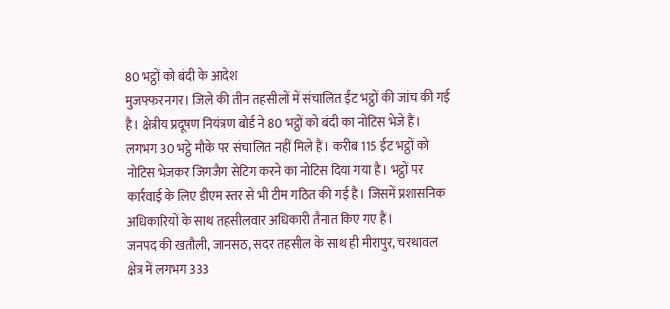80 भट्ठों को बंदी के आदेश
मुजफ्फरनगर। जिले की तीन तहसीलों में संचालित ईंट भट्ठों की जांच की गई है। क्षेत्रीय प्रदूषण नियंत्रण बोर्ड ने 80 भट्ठों को बंदी का नोटिस भेजे हैं। लगभग 30 भट्ठे मौके पर संचालित नहीं मिले हैं। करीब 115 ईंट भट्ठों को नोटिस भेजकर जिगजैग सेटिग करने का नोटिस दिया गया है। भट्ठों पर कार्रवाई के लिए डीएम स्तर से भी टीम गठित की गई है। जिसमें प्रशासनिक अधिकारियों के साथ तहसीलवार अधिकारी तैनात किए गए हैं।
जनपद की खतौली, जानसठ, सदर तहसील के साथ ही मीरापुर, चरथावल क्षेत्र में लगभग 333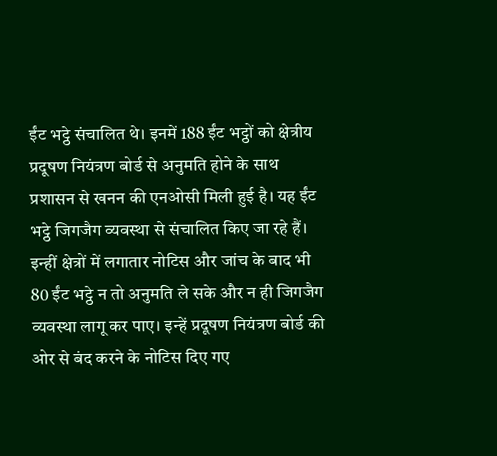ईंट भट्ठे संचालित थे। इनमें 188 ईंट भट्ठों को क्षेत्रीय प्रदूषण नियंत्रण बोर्ड से अनुमति होने के साथ प्रशासन से खनन की एनओसी मिली हुई है। यह ईंट भट्ठे जिगजैग व्यवस्था से संचालित किए जा रहे हैं। इन्हीं क्षेत्रों में लगातार नोटिस और जांच के बाद भी 80 ईंट भट्ठे न तो अनुमति ले सके और न ही जिगजैग व्यवस्था लागू कर पाए। इन्हें प्रदूषण नियंत्रण बोर्ड की ओर से बंद करने के नोटिस दिए गए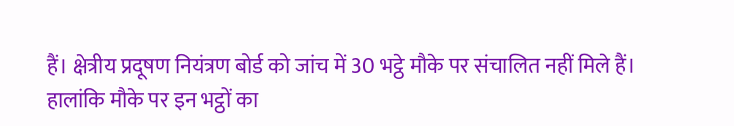हैं। क्षेत्रीय प्रदूषण नियंत्रण बोर्ड को जांच में 30 भट्ठे मौके पर संचालित नहीं मिले हैं।
हालांकि मौके पर इन भट्ठों का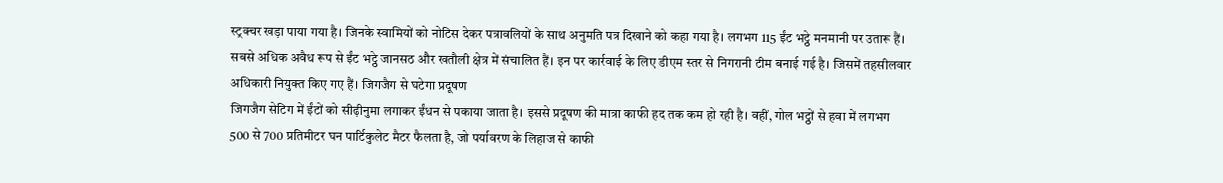स्ट्रक्चर खड़ा पाया गया है। जिनके स्वामियों को नोटिस देकर पत्रावलियों के साथ अनुमति पत्र दिखाने को कहा गया है। लगभग 115 ईंट भट्ठे मनमानी पर उतारू हैं। सबसे अधिक अवैध रूप से ईंट भट्ठे जानसठ और खतौली क्षेत्र में संचालित हैं। इन पर कार्रवाई के लिए डीएम स्तर से निगरानी टीम बनाई गई है। जिसमें तहसीलवार अधिकारी नियुक्त किए गए हैं। जिगजैग से घटेगा प्रदूषण
जिगजैग सेटिग में ईंटों को सीढ़ीनुमा लगाकर ईंधन से पकाया जाता है। इससे प्रदूषण की मात्रा काफी हद तक कम हो रही है। वहीं, गोल भट्ठों से हवा में लगभग 500 से 700 प्रतिमीटर घन पार्टिकुलेट मैटर फैलता है, जो पर्यावरण के लिहाज से काफी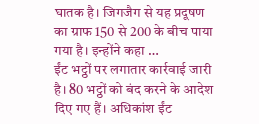घातक है। जिगजैग से यह प्रदूषण का ग्राफ 150 से 200 के बीच पाया गया है। इन्होंने कहा …
ईंट भट्ठों पर लगातार कार्रवाई जारी है। 80 भट्ठों को बंद करने के आदेश दिए गए हैं। अधिकांश ईंट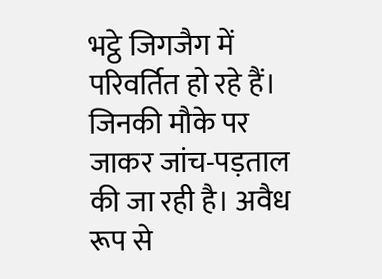भट्ठे जिगजैग में परिवर्तित हो रहे हैं। जिनकी मौके पर जाकर जांच-पड़ताल की जा रही है। अवैध रूप से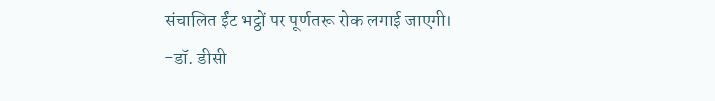संचालित ईंट भट्ठों पर पूर्णतरू रोक लगाई जाएगी।
-डॉ. डीसी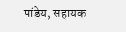पांडेय, सहायक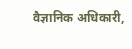वैज्ञानिक अधिकारी,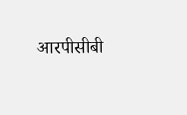आरपीसीबी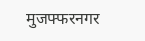मुजफ्फरनगर